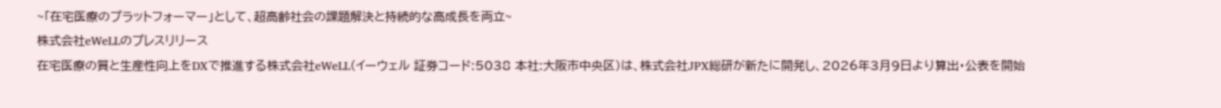~「在宅医療のプラットフォーマー」として、超高齢社会の課題解決と持続的な高成長を両立~
株式会社eWeLLのプレスリリース
在宅医療の質と生産性向上をDXで推進する株式会社eWeLL(イーウェル 証券コード:5038 本社:大阪市中央区)は、株式会社JPX総研が新たに開発し、2026年3月9日より算出・公表を開始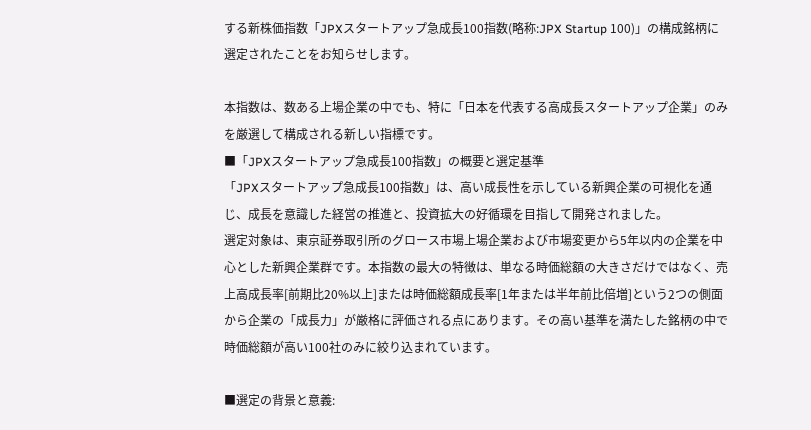する新株価指数「JPXスタートアップ急成長100指数(略称:JPX Startup 100)」の構成銘柄に選定されたことをお知らせします。

本指数は、数ある上場企業の中でも、特に「日本を代表する高成長スタートアップ企業」のみを厳選して構成される新しい指標です。
■「JPXスタートアップ急成長100指数」の概要と選定基準
「JPXスタートアップ急成長100指数」は、高い成長性を示している新興企業の可視化を通じ、成長を意識した経営の推進と、投資拡大の好循環を目指して開発されました。
選定対象は、東京証券取引所のグロース市場上場企業および市場変更から5年以内の企業を中心とした新興企業群です。本指数の最大の特徴は、単なる時価総額の大きさだけではなく、売上高成長率[前期比20%以上]または時価総額成長率[1年または半年前比倍増]という2つの側面から企業の「成長力」が厳格に評価される点にあります。その高い基準を満たした銘柄の中で時価総額が高い100社のみに絞り込まれています。

■選定の背景と意義: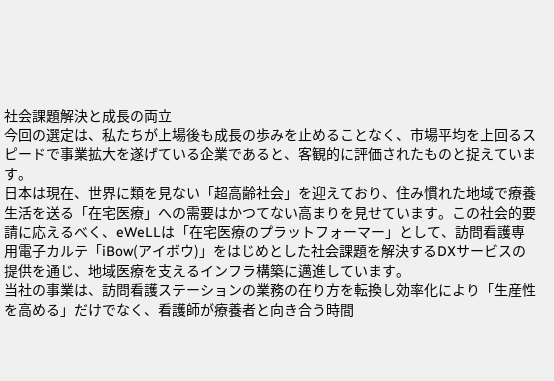社会課題解決と成長の両立
今回の選定は、私たちが上場後も成長の歩みを止めることなく、市場平均を上回るスピードで事業拡大を遂げている企業であると、客観的に評価されたものと捉えています。
日本は現在、世界に類を見ない「超高齢社会」を迎えており、住み慣れた地域で療養生活を送る「在宅医療」への需要はかつてない高まりを見せています。この社会的要請に応えるべく、eWeLLは「在宅医療のプラットフォーマー」として、訪問看護専用電子カルテ「iBow(アイボウ)」をはじめとした社会課題を解決するDXサービスの提供を通じ、地域医療を支えるインフラ構築に邁進しています。
当社の事業は、訪問看護ステーションの業務の在り方を転換し効率化により「生産性を高める」だけでなく、看護師が療養者と向き合う時間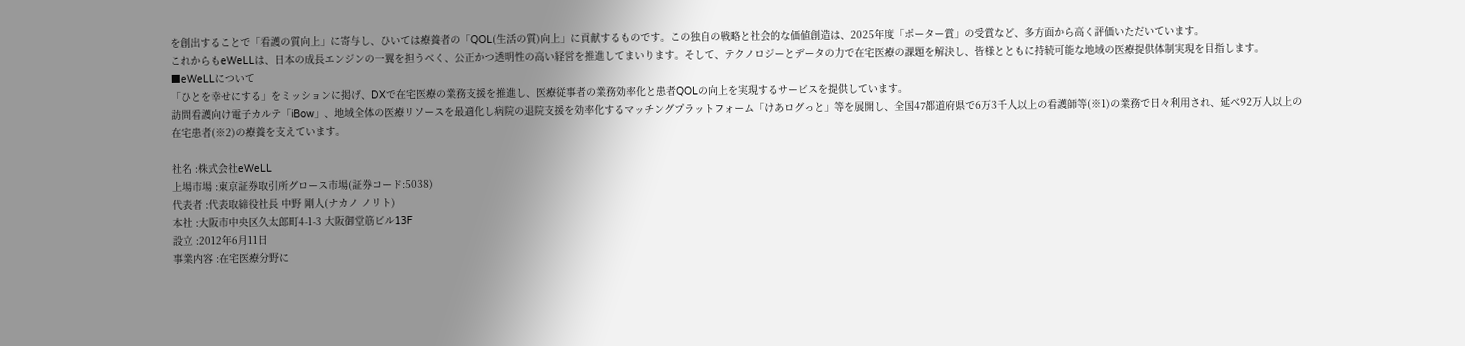を創出することで「看護の質向上」に寄与し、ひいては療養者の「QOL(生活の質)向上」に貢献するものです。この独自の戦略と社会的な価値創造は、2025年度「ポーター賞」の受賞など、多方面から高く評価いただいています。
これからもeWeLLは、日本の成長エンジンの一翼を担うべく、公正かつ透明性の高い経営を推進してまいります。そして、テクノロジーとデータの力で在宅医療の課題を解決し、皆様とともに持続可能な地域の医療提供体制実現を目指します。
■eWeLLについて
「ひとを幸せにする」をミッションに掲げ、DXで在宅医療の業務支援を推進し、医療従事者の業務効率化と患者QOLの向上を実現するサービスを提供しています。
訪問看護向け電子カルテ「iBow」、地域全体の医療リソースを最適化し病院の退院支援を効率化するマッチングプラットフォーム「けあログっと」等を展開し、全国47都道府県で6万3千人以上の看護師等(※1)の業務で日々利用され、延べ92万人以上の在宅患者(※2)の療養を支えています。

社名 :株式会社eWeLL
上場市場 :東京証券取引所グロース市場(証券コード:5038)
代表者 :代表取締役社長 中野 剛人(ナカノ ノリト)
本社 :大阪市中央区久太郎町4-1-3 大阪御堂筋ビル13F
設立 :2012年6月11日
事業内容 :在宅医療分野に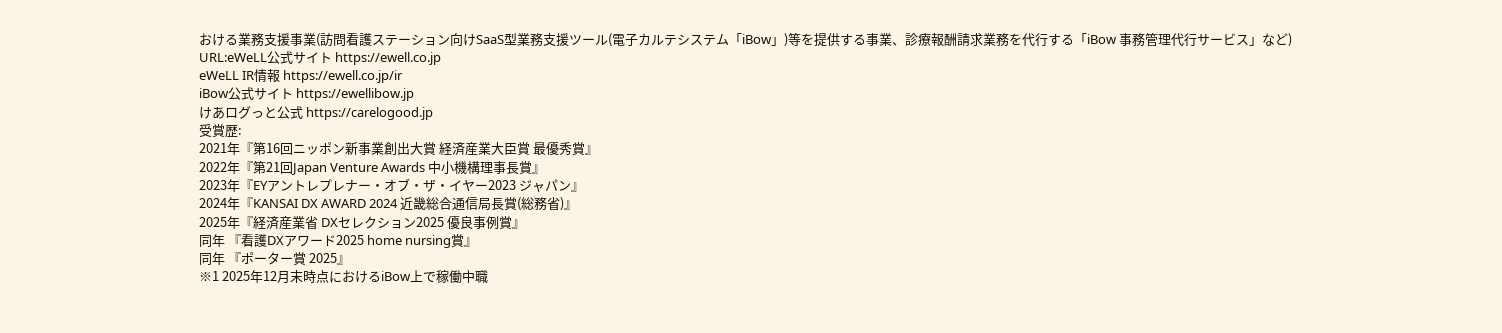おける業務支援事業(訪問看護ステーション向けSaaS型業務支援ツール(電子カルテシステム「iBow」)等を提供する事業、診療報酬請求業務を代行する「iBow 事務管理代行サービス」など)
URL:eWeLL公式サイト https://ewell.co.jp
eWeLL IR情報 https://ewell.co.jp/ir
iBow公式サイト https://ewellibow.jp
けあログっと公式 https://carelogood.jp
受賞歴:
2021年『第16回ニッポン新事業創出大賞 経済産業大臣賞 最優秀賞』
2022年『第21回Japan Venture Awards 中小機構理事長賞』
2023年『EYアントレプレナー・オブ・ザ・イヤー2023 ジャパン』
2024年『KANSAI DX AWARD 2024 近畿総合通信局長賞(総務省)』
2025年『経済産業省 DXセレクション2025 優良事例賞』
同年 『看護DXアワード2025 home nursing賞』
同年 『ポーター賞 2025』
※1 2025年12月末時点におけるiBow上で稼働中職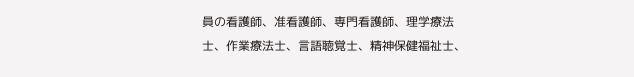員の看護師、准看護師、専門看護師、理学療法士、作業療法士、言語聴覚士、精神保健福祉士、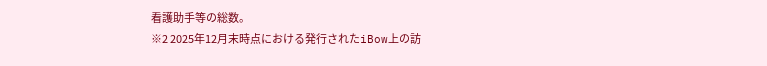看護助手等の総数。
※2 2025年12月末時点における発行されたiBow上の訪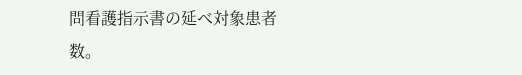問看護指示書の延べ対象患者数。